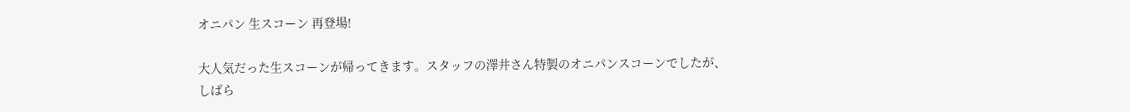オニパン 生スコーン 再登場!

大人気だった生スコーンが帰ってきます。スタッフの澤井さん特製のオニパンスコーンでしたが、しばら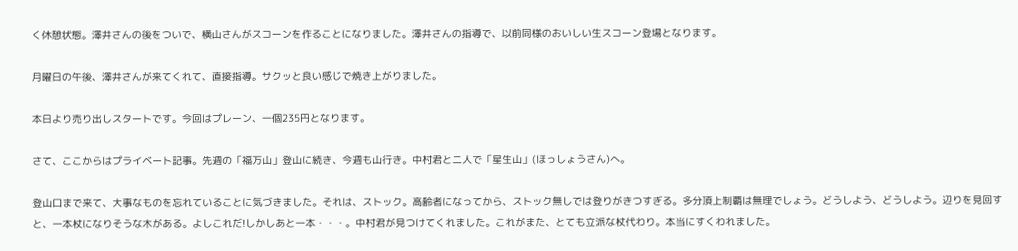く休憩状態。澤井さんの後をついで、横山さんがスコーンを作ることになりました。澤井さんの指導で、以前同様のおいしい生スコーン登場となります。

月曜日の午後、澤井さんが来てくれて、直接指導。サクッと良い感じで焼き上がりました。

本日より売り出しスタートです。今回はプレーン、一個235円となります。

さて、ここからはプライベート記事。先週の「福万山」登山に続き、今週も山行き。中村君と二人で「星生山」(ほっしょうさん)へ。

登山口まで来て、大事なものを忘れていることに気づきました。それは、ストック。高齢者になってから、ストック無しでは登りがきつすぎる。多分頂上制覇は無理でしょう。どうしよう、どうしよう。辺りを見回すと、一本杖になりそうな木がある。よしこれだ!しかしあと一本・・・。中村君が見つけてくれました。これがまた、とても立派な杖代わり。本当にすくわれました。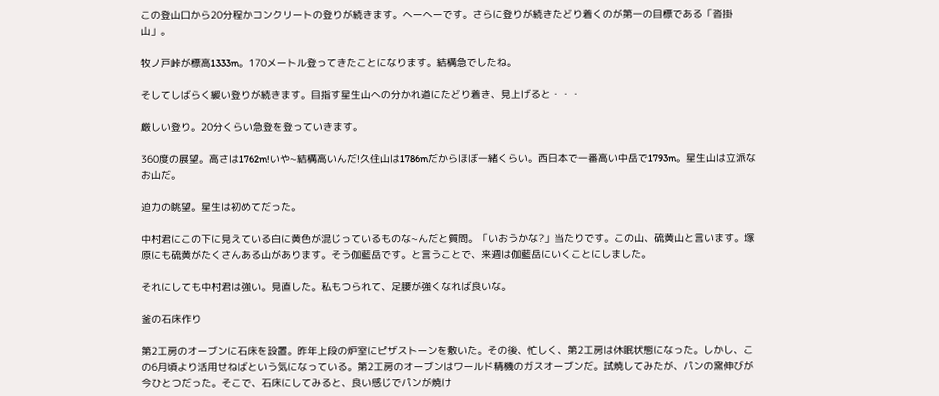この登山口から20分程かコンクリートの登りが続きます。へーへーです。さらに登りが続きたどり着くのが第一の目標である「沓掛山」。

牧ノ戸峠が標高1333m。170メートル登ってきたことになります。結構急でしたね。

そしてしばらく緩い登りが続きます。目指す星生山への分かれ道にたどり着き、見上げると・・・

厳しい登り。20分くらい急登を登っていきます。

360度の展望。高さは1762m!いや~結構高いんだ!久住山は1786mだからほぼ一緒くらい。西日本で一番高い中岳で1793m。星生山は立派なお山だ。

迫力の眺望。星生は初めてだった。

中村君にこの下に見えている白に黄色が混じっているものな~んだと質問。「いおうかな?」当たりです。この山、硫黄山と言います。塚原にも硫黄がたくさんある山があります。そう伽藍岳です。と言うことで、来週は伽藍岳にいくことにしました。

それにしても中村君は強い。見直した。私もつられて、足腰が強くなれば良いな。

釜の石床作り

第2工房のオーブンに石床を設置。昨年上段の炉室にピザストーンを敷いた。その後、忙しく、第2工房は休眠状態になった。しかし、この6月頃より活用せねばという気になっている。第2工房のオーブンはワールド精機のガスオーブンだ。試焼してみたが、パンの窯伸びが今ひとつだった。そこで、石床にしてみると、良い感じでパンが焼け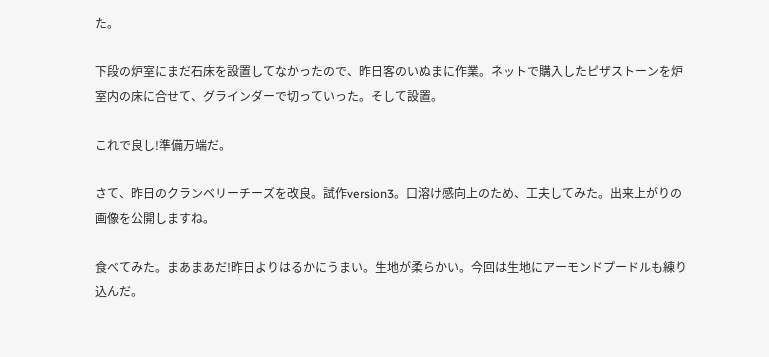た。

下段の炉室にまだ石床を設置してなかったので、昨日客のいぬまに作業。ネットで購入したピザストーンを炉室内の床に合せて、グラインダーで切っていった。そして設置。

これで良し!準備万端だ。

さて、昨日のクランベリーチーズを改良。試作version3。口溶け感向上のため、工夫してみた。出来上がりの画像を公開しますね。

食べてみた。まあまあだ!昨日よりはるかにうまい。生地が柔らかい。今回は生地にアーモンドプードルも練り込んだ。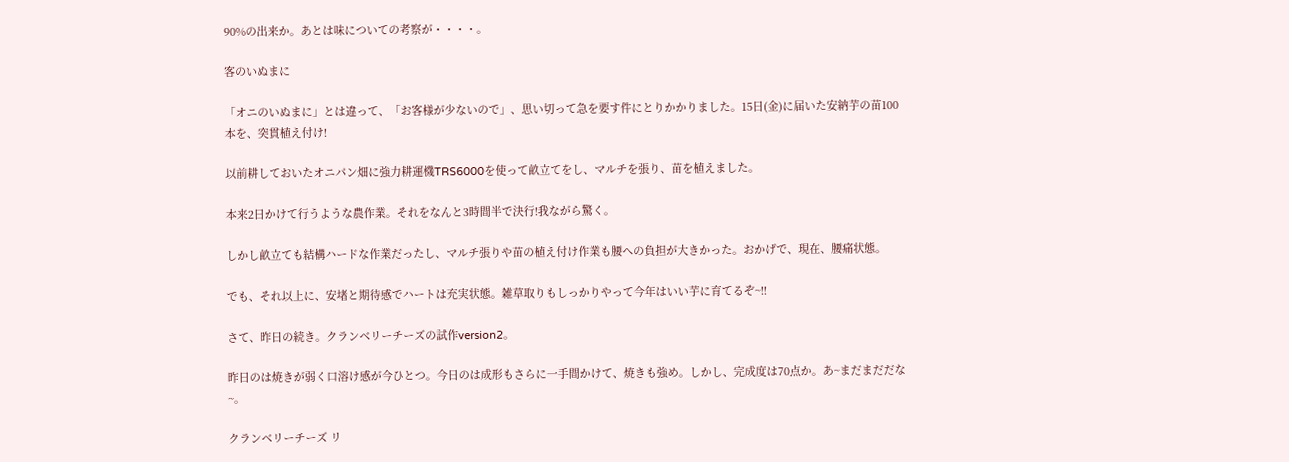90%の出来か。あとは味についての考察が・・・・。

客のいぬまに

「オニのいぬまに」とは違って、「お客様が少ないので」、思い切って急を要す件にとりかかりました。15日(金)に届いた安納芋の苗100本を、突貫植え付け!

以前耕しておいたオニパン畑に強力耕運機TRS6000を使って畝立てをし、マルチを張り、苗を植えました。

本来2日かけて行うような農作業。それをなんと3時間半で決行!我ながら驚く。

しかし畝立ても結構ハードな作業だったし、マルチ張りや苗の植え付け作業も腰への負担が大きかった。おかげで、現在、腰痛状態。

でも、それ以上に、安堵と期待感でハートは充実状態。雑草取りもしっかりやって今年はいい芋に育てるぞ~!!

さて、昨日の続き。クランベリーチーズの試作version2。

昨日のは焼きが弱く口溶け感が今ひとつ。今日のは成形もさらに一手間かけて、焼きも強め。しかし、完成度は70点か。あ~まだまだだな~。

クランベリーチーズ リ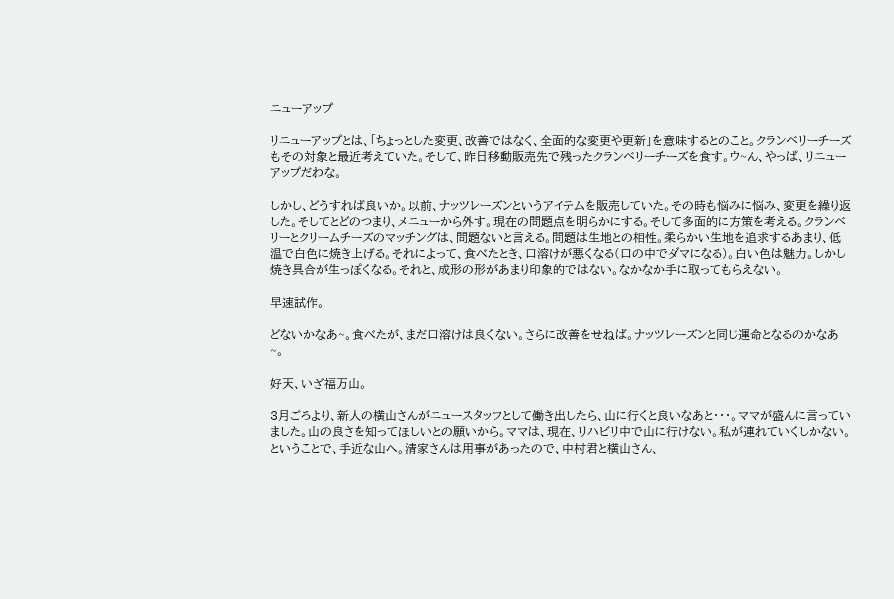ニューアップ

リニューアップとは、「ちょっとした変更、改善ではなく、全面的な変更や更新」を意味するとのこと。クランベリーチーズもその対象と最近考えていた。そして、昨日移動販売先で残ったクランベリーチーズを食す。ウ~ん、やっぱ、リニューアップだわな。

しかし、どうすれば良いか。以前、ナッツレーズンというアイテムを販売していた。その時も悩みに悩み、変更を繰り返した。そしてとどのつまり、メニューから外す。現在の問題点を明らかにする。そして多面的に方策を考える。クランベリーとクリームチーズのマッチングは、問題ないと言える。問題は生地との相性。柔らかい生地を追求するあまり、低温で白色に焼き上げる。それによって、食べたとき、口溶けが悪くなる(口の中でダマになる)。白い色は魅力。しかし焼き具合が生っぽくなる。それと、成形の形があまり印象的ではない。なかなか手に取ってもらえない。

早速試作。

どないかなあ~。食べたが、まだ口溶けは良くない。さらに改善をせねば。ナッツレーズンと同じ運命となるのかなあ~。

好天、いざ福万山。

3月ごろより、新人の横山さんがニュースタッフとして働き出したら、山に行くと良いなあと・・・。ママが盛んに言っていました。山の良さを知ってほしいとの願いから。ママは、現在、リハビリ中で山に行けない。私が連れていくしかない。ということで、手近な山へ。清家さんは用事があったので、中村君と横山さん、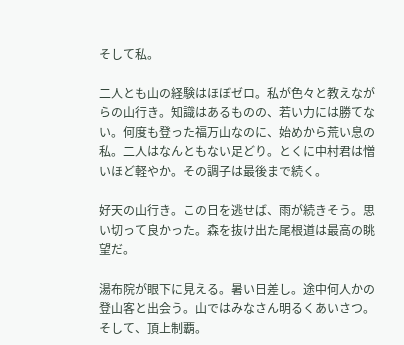そして私。

二人とも山の経験はほぼゼロ。私が色々と教えながらの山行き。知識はあるものの、若い力には勝てない。何度も登った福万山なのに、始めから荒い息の私。二人はなんともない足どり。とくに中村君は憎いほど軽やか。その調子は最後まで続く。

好天の山行き。この日を逃せば、雨が続きそう。思い切って良かった。森を抜け出た尾根道は最高の眺望だ。

湯布院が眼下に見える。暑い日差し。途中何人かの登山客と出会う。山ではみなさん明るくあいさつ。そして、頂上制覇。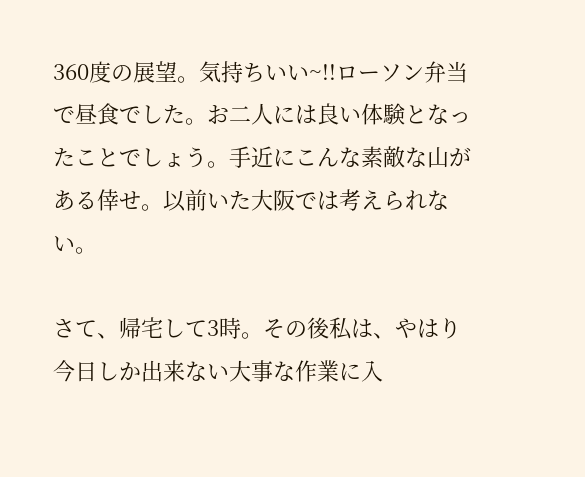360度の展望。気持ちいい~!!ローソン弁当で昼食でした。お二人には良い体験となったことでしょう。手近にこんな素敵な山がある倖せ。以前いた大阪では考えられない。

さて、帰宅して3時。その後私は、やはり今日しか出来ない大事な作業に入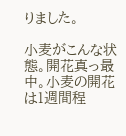りました。

小麦がこんな状態。開花真っ最中。小麦の開花は1週間程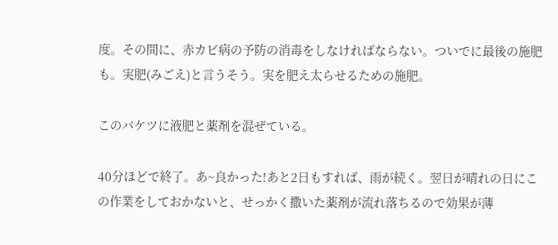度。その間に、赤カビ病の予防の消毒をしなければならない。ついでに最後の施肥も。実肥(みごえ)と言うそう。実を肥え太らせるための施肥。

このバケツに液肥と薬剤を混ぜている。

40分ほどで終了。あ~良かった!あと2日もすれば、雨が続く。翌日が晴れの日にこの作業をしておかないと、せっかく撒いた薬剤が流れ落ちるので効果が薄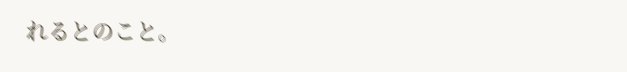れるとのこと。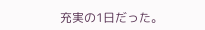充実の1日だった。